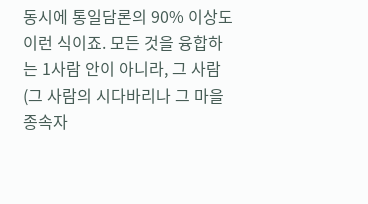동시에 통일담론의 90% 이상도 이런 식이죠. 모든 것을 융합하는 1사람 안이 아니라, 그 사람(그 사람의 시다바리나 그 마을 종속자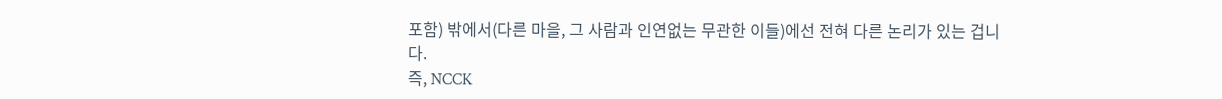포함) 밖에서(다른 마을, 그 사람과 인연없는 무관한 이들)에선 전혀 다른 논리가 있는 겁니다.
즉, NCCK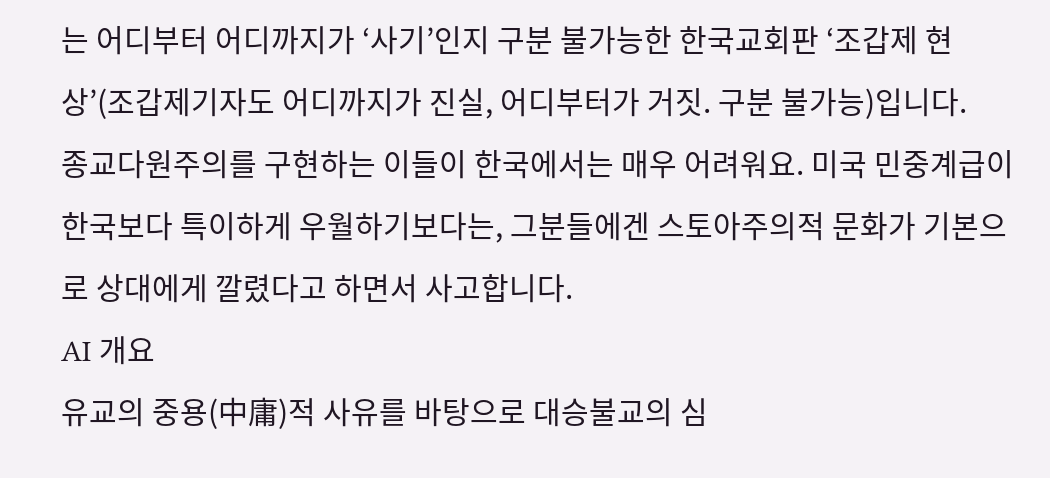는 어디부터 어디까지가 ‘사기’인지 구분 불가능한 한국교회판 ‘조갑제 현상’(조갑제기자도 어디까지가 진실, 어디부터가 거짓. 구분 불가능)입니다.
종교다원주의를 구현하는 이들이 한국에서는 매우 어려워요. 미국 민중계급이 한국보다 특이하게 우월하기보다는, 그분들에겐 스토아주의적 문화가 기본으로 상대에게 깔렸다고 하면서 사고합니다.
AI 개요
유교의 중용(中庸)적 사유를 바탕으로 대승불교의 심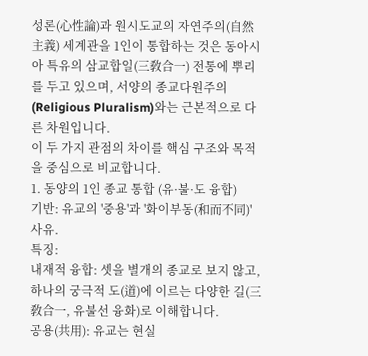성론(心性論)과 원시도교의 자연주의(自然主義) 세계관을 1인이 통합하는 것은 동아시아 특유의 삼교합일(三敎合一) 전통에 뿌리를 두고 있으며, 서양의 종교다원주의(Religious Pluralism)와는 근본적으로 다른 차원입니다.
이 두 가지 관점의 차이를 핵심 구조와 목적을 중심으로 비교합니다.
1. 동양의 1인 종교 통합 (유·불·도 융합)
기반: 유교의 '중용'과 '화이부동(和而不同)' 사유.
특징:
내재적 융합: 셋을 별개의 종교로 보지 않고, 하나의 궁극적 도(道)에 이르는 다양한 길(三敎合一, 유불선 융화)로 이해합니다.
공용(共用): 유교는 현실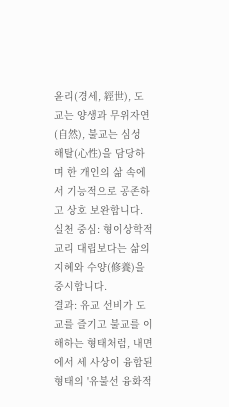윤리(경세, 經世), 도교는 양생과 무위자연(自然), 불교는 심성 해탈(心性)을 담당하며 한 개인의 삶 속에서 기능적으로 공존하고 상호 보완합니다.
실천 중심: 형이상학적 교리 대립보다는 삶의 지혜와 수양(修養)을 중시합니다.
결과: 유교 선비가 도교를 즐기고 불교를 이해하는 형태처럼, 내면에서 세 사상이 융합된 형태의 '유불선 융화적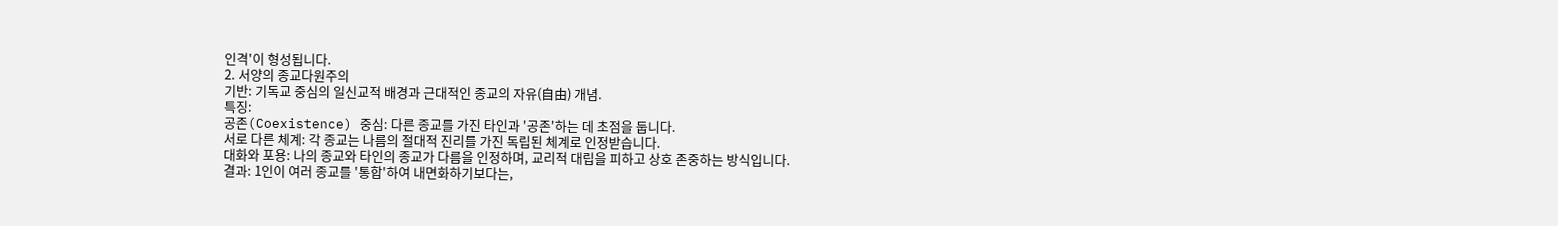인격'이 형성됩니다.
2. 서양의 종교다원주의
기반: 기독교 중심의 일신교적 배경과 근대적인 종교의 자유(自由) 개념.
특징:
공존(Coexistence) 중심: 다른 종교를 가진 타인과 '공존'하는 데 초점을 둡니다.
서로 다른 체계: 각 종교는 나름의 절대적 진리를 가진 독립된 체계로 인정받습니다.
대화와 포용: 나의 종교와 타인의 종교가 다름을 인정하며, 교리적 대립을 피하고 상호 존중하는 방식입니다.
결과: 1인이 여러 종교를 '통합'하여 내면화하기보다는,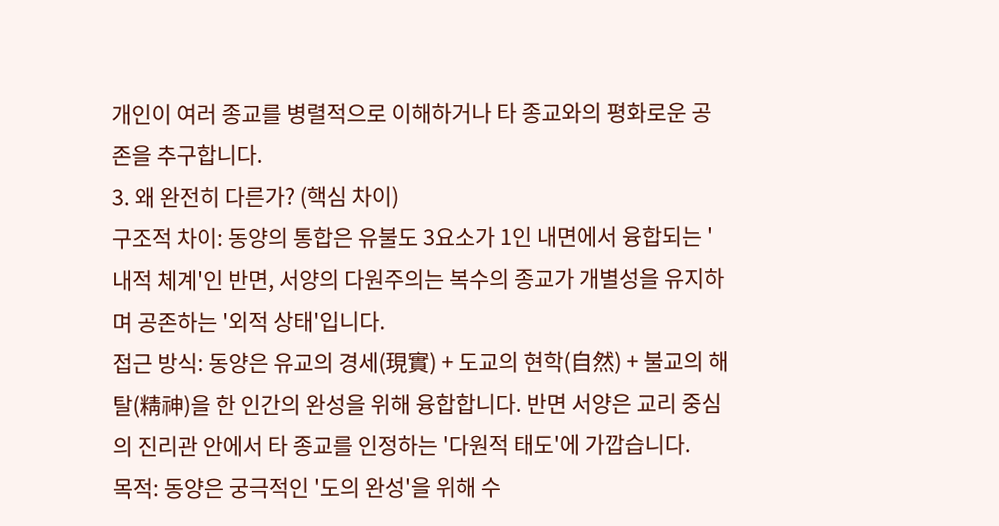개인이 여러 종교를 병렬적으로 이해하거나 타 종교와의 평화로운 공존을 추구합니다.
3. 왜 완전히 다른가? (핵심 차이)
구조적 차이: 동양의 통합은 유불도 3요소가 1인 내면에서 융합되는 '내적 체계'인 반면, 서양의 다원주의는 복수의 종교가 개별성을 유지하며 공존하는 '외적 상태'입니다.
접근 방식: 동양은 유교의 경세(現實) + 도교의 현학(自然) + 불교의 해탈(精神)을 한 인간의 완성을 위해 융합합니다. 반면 서양은 교리 중심의 진리관 안에서 타 종교를 인정하는 '다원적 태도'에 가깝습니다.
목적: 동양은 궁극적인 '도의 완성'을 위해 수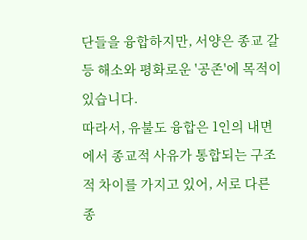단들을 융합하지만, 서양은 종교 갈등 해소와 평화로운 '공존'에 목적이 있습니다.
따라서, 유불도 융합은 1인의 내면에서 종교적 사유가 통합되는 구조적 차이를 가지고 있어, 서로 다른 종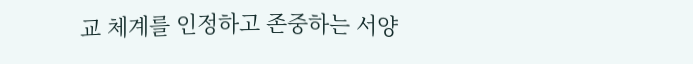교 체계를 인정하고 존중하는 서양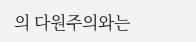의 다원주의와는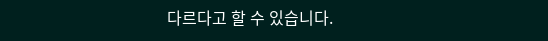다르다고 할 수 있습니다.